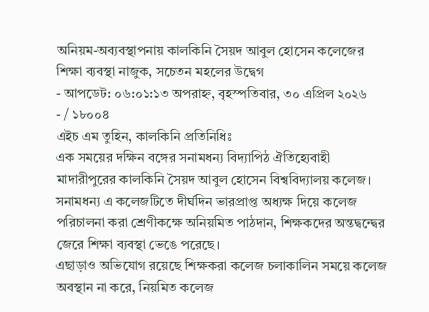অনিয়ম-অব্যবস্থাপনায় কালকিনি সৈয়দ আবুল হোসেন কলেজের শিক্ষা ব্যবস্থা নাজুক, সচেতন মহলের উদ্বেগ
- আপডেট: ০৬:০১:১৩ অপরাহ্ন, বৃহস্পতিবার, ৩০ এপ্রিল ২০২৬
- / ১৮০০৪
এইচ এম তুহিন, কালকিনি প্রতিনিধিঃ
এক সময়ের দক্ষিন বঙ্গের সনামধন্য বিদ্যাপিঠ ঐতিহ্যেবাহী মাদারীপুরের কালকিনি সৈয়দ আবুল হোসেন বিশ্ববিদ্যালয় কলেজ। সনামধন্য এ কলেজটিতে দীর্ঘদিন ভারপ্রাপ্ত অধ্যক্ষ দিয়ে কলেজ পরিচালনা করা শ্রেণীকক্ষে অনিয়মিত পাঠদান, শিক্ষকদের অন্তদ্বন্দ্বের জেরে শিক্ষা ব্যবস্থা ভেঙে পরেছে।
এছাড়াও অভিযোগ রয়েছে শিক্ষকরা কলেজ চলাকালিন সময়ে কলেজ অবস্থান না করে, নিয়মিত কলেজ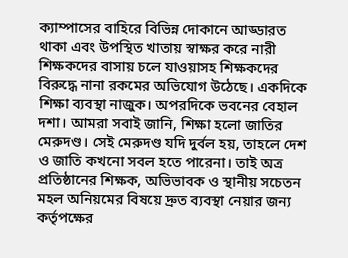ক্যাম্পাসের বাহিরে বিভিন্ন দোকানে আড্ডারত থাকা এবং উপস্থিত খাতায় স্বাক্ষর করে নারী শিক্ষকদের বাসায় চলে যাওয়াসহ শিক্ষকদের বিরুদ্ধে নানা রকমের অভিযোগ উঠেছে। একদিকে শিক্ষা ব্যবস্থা নাজুক। অপরদিকে ভবনের বেহাল দশা। আমরা সবাই জানি, শিক্ষা হলো জাতির মেরুদণ্ড। সেই মেরুদণ্ড যদি দুর্বল হয়, তাহলে দেশ ও জাতি কখনো সবল হতে পারেনা। তাই অত্র প্রতিষ্ঠানের শিক্ষক, অভিভাবক ও স্থানীয় সচেতন মহল অনিয়মের বিষয়ে দ্রুত ব্যবস্থা নেয়ার জন্য কর্তৃপক্ষের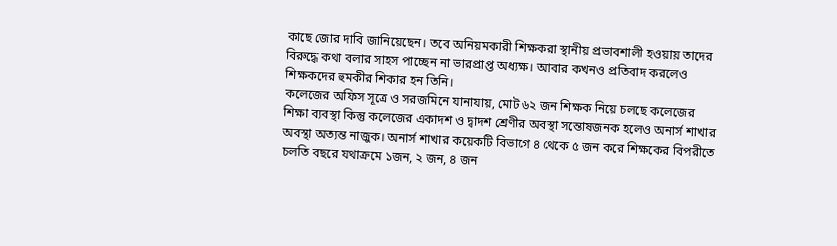কাছে জোর দাবি জানিয়েছেন। তবে অনিয়মকারী শিক্ষকরা স্থানীয় প্রভাবশালী হওয়ায় তাদের বিরুদ্ধে কথা বলার সাহস পাচ্ছেন না ভারপ্রাপ্ত অধ্যক্ষ। আবার কখনও প্রতিবাদ করলেও শিক্ষকদের হুমকীর শিকার হন তিনি।
কলেজের অফিস সূত্রে ও সরজমিনে যানাযায়, মোট ৬২ জন শিক্ষক নিয়ে চলছে কলেজের শিক্ষা ব্যবস্থা কিন্তু কলেজের একাদশ ও দ্বাদশ শ্রেণীর অবস্থা সন্তোষজনক হলেও অনার্স শাখার অবস্থা অত্যন্ত নাজুক। অনার্স শাখার কয়েকটি বিভাগে ৪ থেকে ৫ জন করে শিক্ষকের বিপরীতে চলতি বছরে যথাক্রমে ১জন, ২ জন, ৪ জন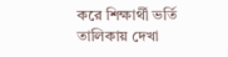করে শিক্ষার্থী ভর্তি তালিকায় দেখা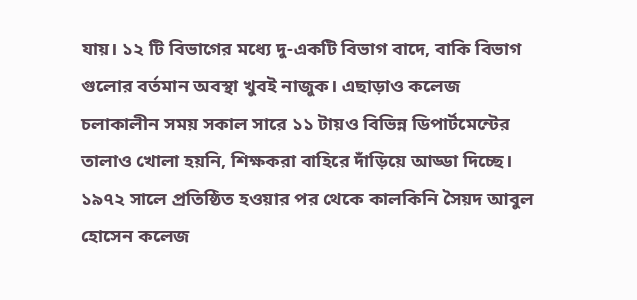যায়। ১২ টি বিভাগের মধ্যে দু-একটি বিভাগ বাদে, বাকি বিভাগ গুলোর বর্তমান অবস্থা খুবই নাজুক। এছাড়াও কলেজ চলাকালীন সময় সকাল সারে ১১ টায়ও বিভিন্ন ডিপার্টমেন্টের তালাও খোলা হয়নি, শিক্ষকরা বাহিরে দাঁড়িয়ে আড্ডা দিচ্ছে। ১৯৭২ সালে প্রতিষ্ঠিত হওয়ার পর থেকে কালকিনি সৈয়দ আবুল হোসেন কলেজ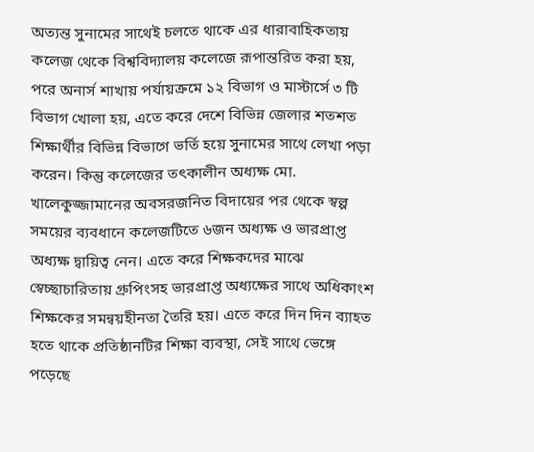অত্যন্ত সুনামের সাথেই চলতে থাকে এর ধারাবাহিকতায় কলেজ থেকে বিশ্ববিদ্যালয় কলেজে রূপান্তরিত করা হয়, পরে অনার্স শাখায় পর্যায়ক্রমে ১২ বিভাগ ও মাস্টার্সে ৩ টি বিভাগ খোলা হয়, এতে করে দেশে বিভিন্ন জেলার শতশত শিক্ষার্থীর বিভিন্ন বিভাগে ভর্তি হয়ে সুনামের সাথে লেখা পড়া করেন। কিন্তু কলেজের তৎকালীন অধ্যক্ষ মো. খালেকুজ্জামানের অবসরজনিত বিদায়ের পর থেকে স্বল্প সময়ের ব্যবধানে কলেজটিতে ৬জন অধ্যক্ষ ও ভারপ্রাপ্ত অধ্যক্ষ দ্বায়িত্ব নেন। এতে করে শিক্ষকদের মাঝে স্বেচ্ছাচারিতায় গ্রুপিংসহ ভারপ্রাপ্ত অধ্যক্ষের সাথে অধিকাংশ শিক্ষকের সমন্বয়হীনতা তৈরি হয়। এতে করে দিন দিন ব্যাহত হতে থাকে প্রতিষ্ঠানটির শিক্ষা ব্যবস্থা, সেই সাথে ভেঙ্গে পড়েছে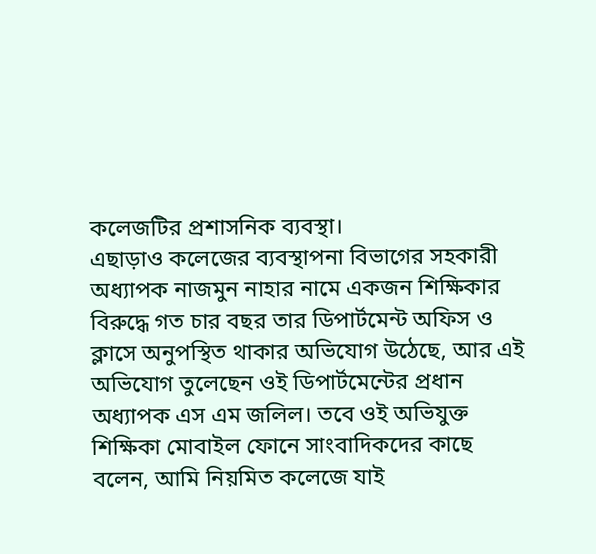কলেজটির প্রশাসনিক ব্যবস্থা।
এছাড়াও কলেজের ব্যবস্থাপনা বিভাগের সহকারী অধ্যাপক নাজমুন নাহার নামে একজন শিক্ষিকার বিরুদ্ধে গত চার বছর তার ডিপার্টমেন্ট অফিস ও ক্লাসে অনুপস্থিত থাকার অভিযোগ উঠেছে, আর এই অভিযোগ তুলেছেন ওই ডিপার্টমেন্টের প্রধান অধ্যাপক এস এম জলিল। তবে ওই অভিযুক্ত শিক্ষিকা মোবাইল ফোনে সাংবাদিকদের কাছে বলেন, আমি নিয়মিত কলেজে যাই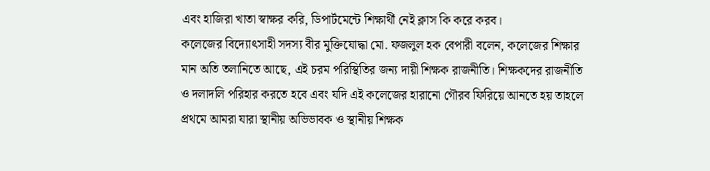এবং হাজিরা খাতা স্বাক্ষর করি, ডিপার্টমেন্টে শিক্ষার্থী নেই ক্লাস কি করে করব।
কলেজের বিদ্যোৎসাহী সদস্য বীর মুক্তিযোদ্ধা মো. ফজলুল হক বেপারী বলেন, কলেজের শিক্ষার মান অতি তলানিতে আছে, এই চরম পরিস্থিতির জন্য দায়ী শিক্ষক রাজনীতি। শিক্ষকদের রাজনীতি ও দলাদলি পরিহার করতে হবে এবং যদি এই কলেজের হারানো গৌরব ফিরিয়ে আনতে হয় তাহলে প্রথমে আমরা যারা স্থানীয় অভিভাবক ও স্থানীয় শিক্ষক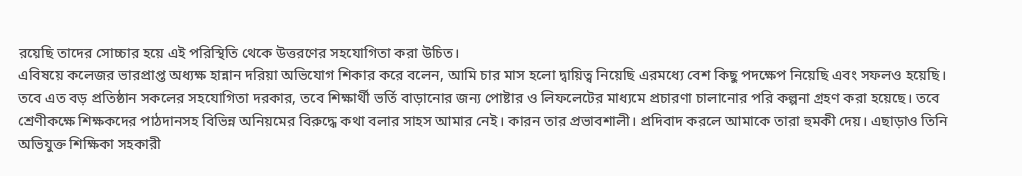রয়েছি তাদের সোচ্চার হয়ে এই পরিস্থিতি থেকে উত্তরণের সহযোগিতা করা উচিত।
এবিষয়ে কলেজর ভারপ্রাপ্ত অধ্যক্ষ হান্নান দরিয়া অভিযোগ শিকার করে বলেন, আমি চার মাস হলো দ্বায়িত্ব নিয়েছি এরমধ্যে বেশ কিছু পদক্ষেপ নিয়েছি এবং সফলও হয়েছি। তবে এত বড় প্রতিষ্ঠান সকলের সহযোগিতা দরকার, তবে শিক্ষার্থী ভর্তি বাড়ানোর জন্য পোষ্টার ও লিফলেটের মাধ্যমে প্রচারণা চালানোর পরি কল্পনা গ্রহণ করা হয়েছে। তবে শ্রেণীকক্ষে শিক্ষকদের পাঠদানসহ বিভিন্ন অনিয়মের বিরুদ্ধে কথা বলার সাহস আমার নেই। কারন তার প্রভাবশালী। প্রদিবাদ করলে আমাকে তারা হুমকী দেয়। এছাড়াও তিনি অভিযুক্ত শিক্ষিকা সহকারী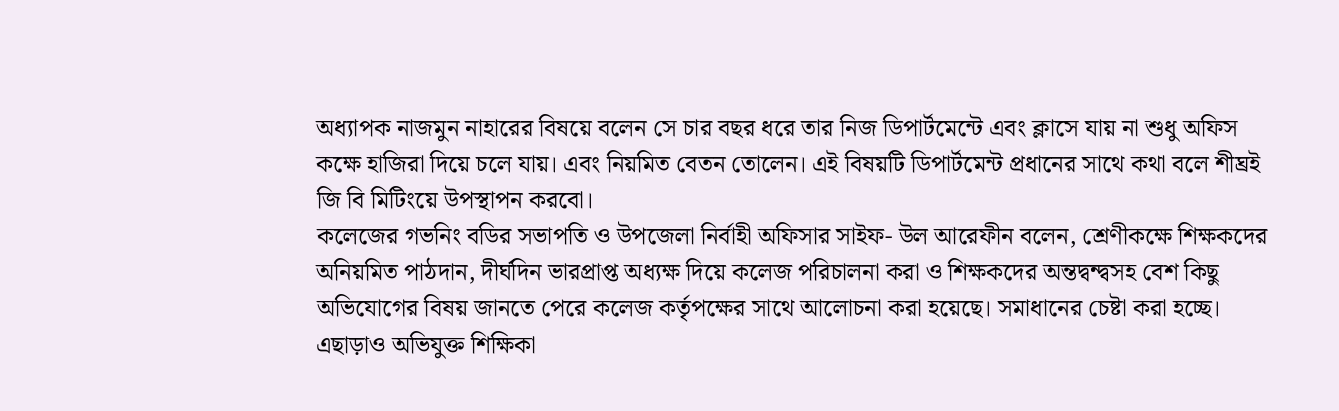অধ্যাপক নাজমুন নাহারের বিষয়ে বলেন সে চার বছর ধরে তার নিজ ডিপার্টমেন্টে এবং ক্লাসে যায় না শুধু অফিস কক্ষে হাজিরা দিয়ে চলে যায়। এবং নিয়মিত বেতন তোলেন। এই বিষয়টি ডিপার্টমেন্ট প্রধানের সাথে কথা বলে শীঘ্রই জি বি মিটিংয়ে উপস্থাপন করবো।
কলেজের গভনিং বডির সভাপতি ও উপজেলা নির্বাহী অফিসার সাইফ- উল আরেফীন বলেন, শ্রেণীকক্ষে শিক্ষকদের অনিয়মিত পাঠদান, দীর্ঘদিন ভারপ্রাপ্ত অধ্যক্ষ দিয়ে কলেজ পরিচালনা করা ও শিক্ষকদের অন্তদ্বন্দ্বসহ বেশ কিছু অভিযোগের বিষয় জানতে পেরে কলেজ কর্তৃপক্ষের সাথে আলোচনা করা হয়েছে। সমাধানের চেষ্টা করা হচ্ছে।
এছাড়াও অভিযুক্ত শিক্ষিকা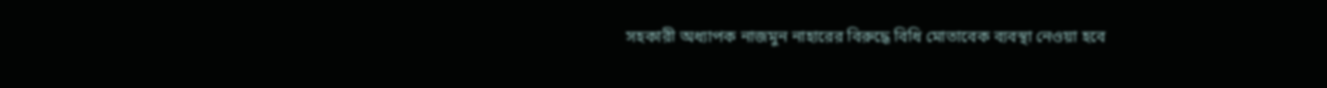সহকারী অধ্যাপক নাজমুন নাহারের বিরুদ্ধে বিধি মোতাবেক ব্যবস্থা নেওয়া হবে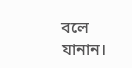বলে যানান।